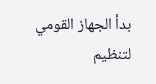بدأ الجهاز القومي لتنظيم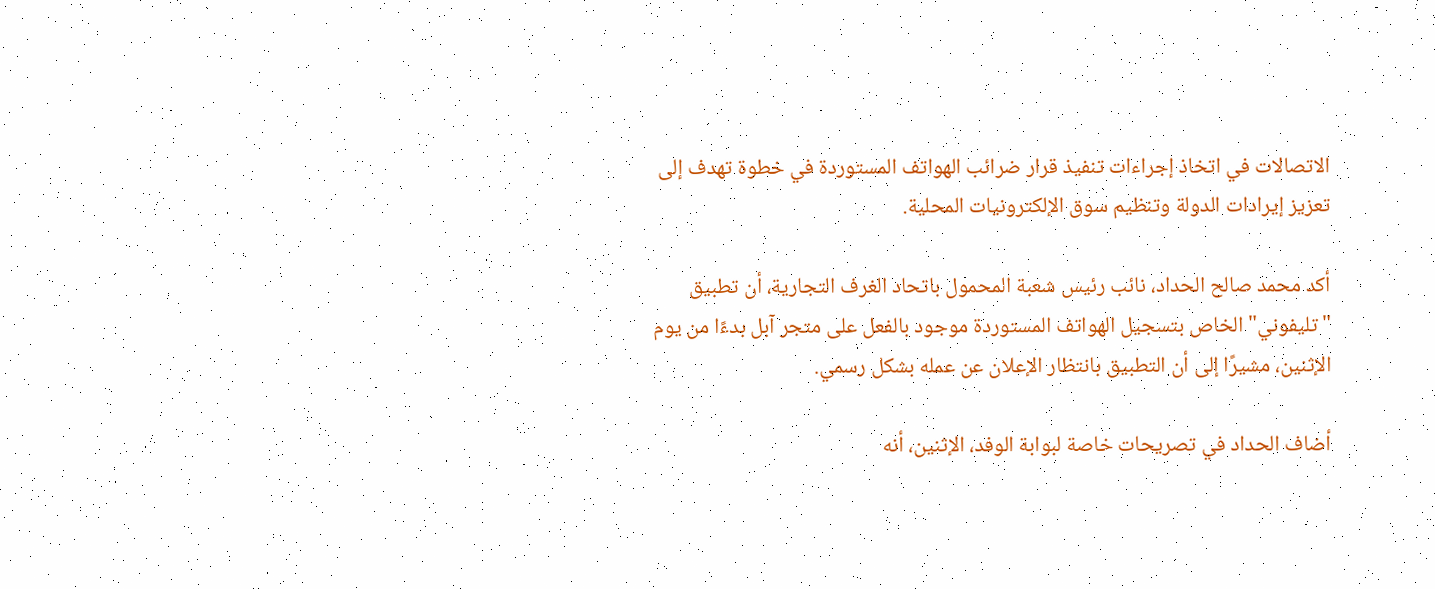الاتصالات في اتخاذ إجراءات تنفيذ قرار ضرائب الهواتف المستوردة في خطوة تهدف إلى تعزيز إيرادات الدولة وتنظيم سوق الإلكترونيات المحلية.

أكد محمد صالح الحداد، نائب رئيس شعبة المحمول باتحاد الغرف التجارية، أن تطبيق "تليفوني" الخاص بتسجيل الهواتف المستوردة موجود بالفعل على متجر آبل بدءًا من يوم الإثنين، مشيرًا إلى أن التطبيق بانتظار الإعلان عن عمله بشكل رسمي.

أضاف الحداد في تصريحات خاصة لبوابة الوفد، الإثنين، أنه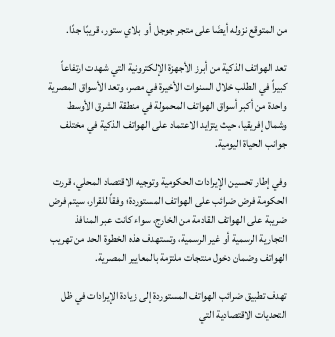من المتوقع نزوله أيضَا على متجر جوجل أو  بلاي ستور، قريبًا جدًا.

تعد الهواتف الذكية من أبرز الأجهزة الإلكترونية التي شهدت ارتفاعاً كبيراً في الطلب خلال السنوات الأخيرة في مصر، وتعد الأسواق المصرية واحدة من أكبر أسواق الهواتف المحمولة في منطقة الشرق الأوسط وشمال إفريقيا، حيث يتزايد الاعتماد على الهواتف الذكية في مختلف جوانب الحياة اليومية.

وفي إطار تحسين الإيرادات الحكومية وتوجيه الاقتصاد المحلي، قررت الحكومة فرض ضرائب على الهواتف المستوردة؛ وفقاً للقرار، سيتم فرض ضريبة على الهواتف القادمة من الخارج، سواء كانت عبر المنافذ التجارية الرسمية أو غير الرسمية، وتستهدف هذه الخطوة الحد من تهريب الهواتف وضمان دخول منتجات ملتزمة بالمعايير المصرية.

تهدف تطبيق ضرائب الهواتف المستوردة إلى زيادة الإيرادات في ظل التحديات الاقتصادية التي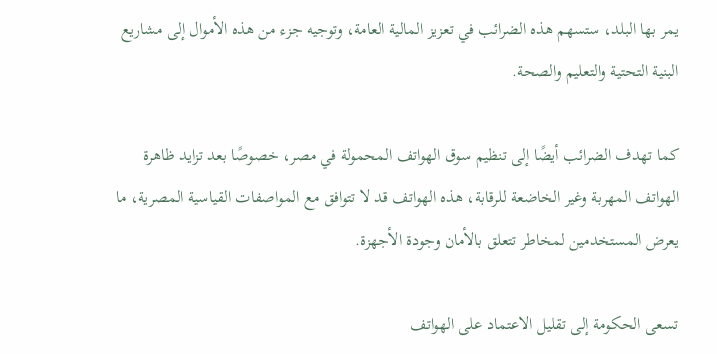يمر بها البلد، ستسهم هذه الضرائب في تعزيز المالية العامة، وتوجيه جزء من هذه الأموال إلى مشاريع البنية التحتية والتعليم والصحة.

كما تهدف الضرائب أيضًا إلى تنظيم سوق الهواتف المحمولة في مصر، خصوصًا بعد تزايد ظاهرة الهواتف المهربة وغير الخاضعة للرقابة، هذه الهواتف قد لا تتوافق مع المواصفات القياسية المصرية، ما يعرض المستخدمين لمخاطر تتعلق بالأمان وجودة الأجهزة.

تسعى الحكومة إلى تقليل الاعتماد على الهواتف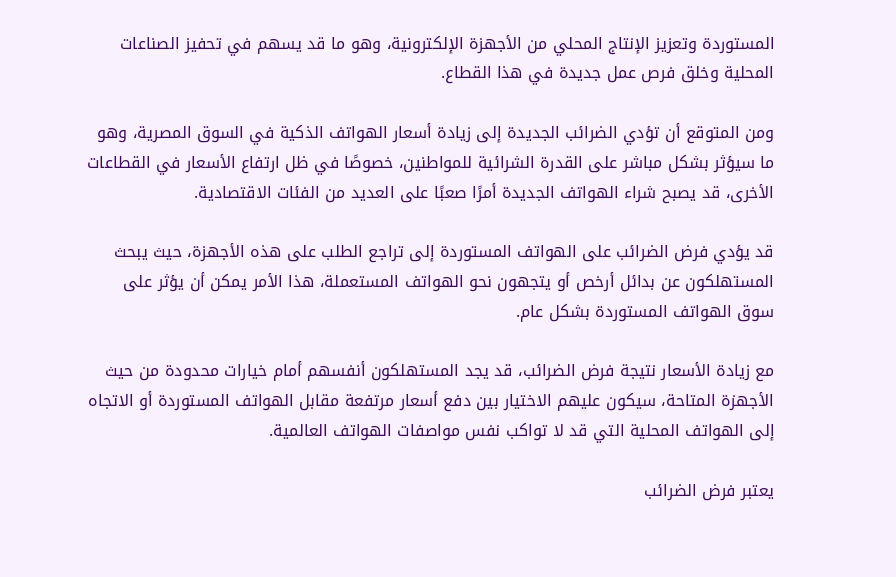المستوردة وتعزيز الإنتاج المحلي من الأجهزة الإلكترونية، وهو ما قد يسهم في تحفيز الصناعات المحلية وخلق فرص عمل جديدة في هذا القطاع.

ومن المتوقع أن تؤدي الضرائب الجديدة إلى زيادة أسعار الهواتف الذكية في السوق المصرية، وهو ما سيؤثر بشكل مباشر على القدرة الشرائية للمواطنين، خصوصًا في ظل ارتفاع الأسعار في القطاعات الأخرى، قد يصبح شراء الهواتف الجديدة أمرًا صعبًا على العديد من الفئات الاقتصادية.

قد يؤدي فرض الضرائب على الهواتف المستوردة إلى تراجع الطلب على هذه الأجهزة، حيث يبحث المستهلكون عن بدائل أرخص أو يتجهون نحو الهواتف المستعملة، هذا الأمر يمكن أن يؤثر على سوق الهواتف المستوردة بشكل عام.

مع زيادة الأسعار نتيجة فرض الضرائب، قد يجد المستهلكون أنفسهم أمام خيارات محدودة من حيث الأجهزة المتاحة، سيكون عليهم الاختيار بين دفع أسعار مرتفعة مقابل الهواتف المستوردة أو الاتجاه إلى الهواتف المحلية التي قد لا تواكب نفس مواصفات الهواتف العالمية.

يعتبر فرض الضرائب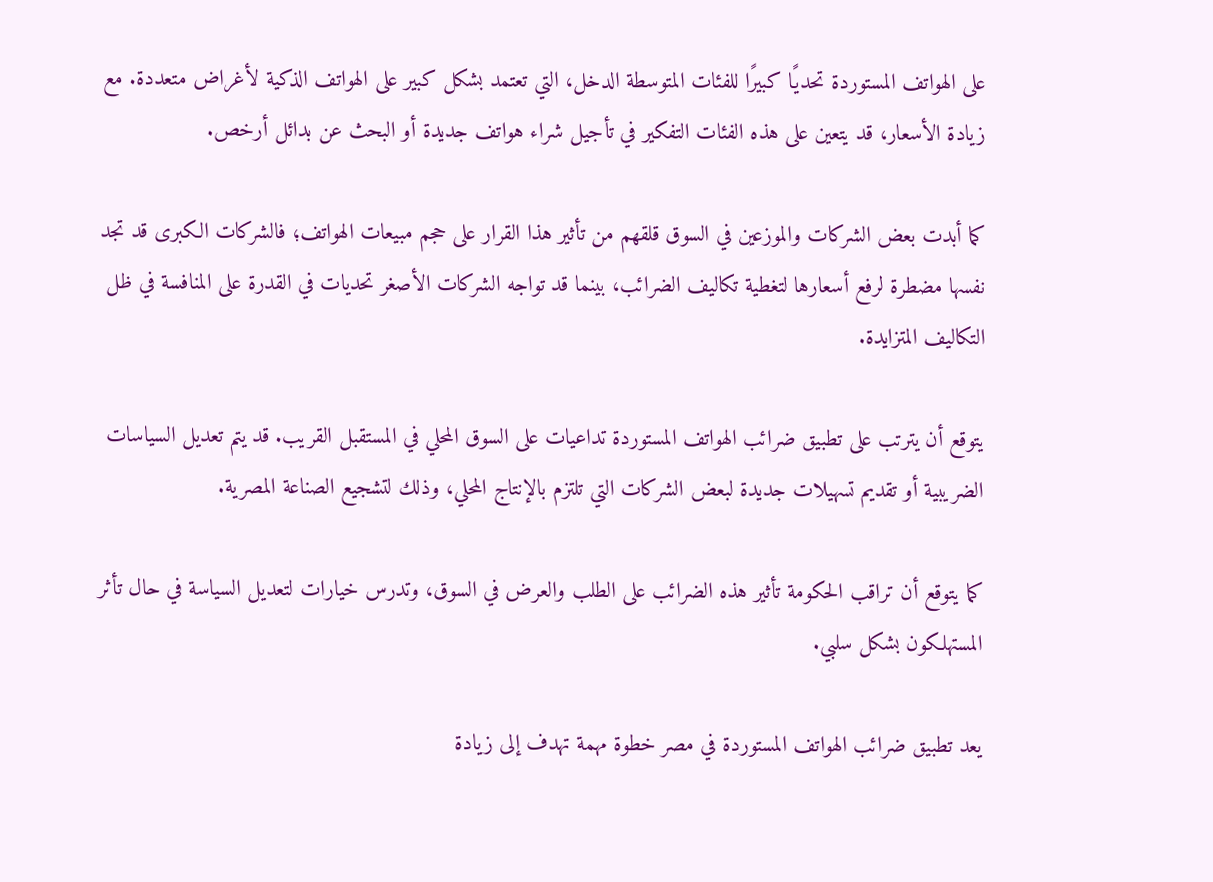على الهواتف المستوردة تحديًا كبيرًا للفئات المتوسطة الدخل، التي تعتمد بشكل كبير على الهواتف الذكية لأغراض متعددة. مع زيادة الأسعار، قد يتعين على هذه الفئات التفكير في تأجيل شراء هواتف جديدة أو البحث عن بدائل أرخص.

كما أبدت بعض الشركات والموزعين في السوق قلقهم من تأثير هذا القرار على حجم مبيعات الهواتف؛ فالشركات الكبرى قد تجد نفسها مضطرة لرفع أسعارها لتغطية تكاليف الضرائب، بينما قد تواجه الشركات الأصغر تحديات في القدرة على المنافسة في ظل التكاليف المتزايدة.

يتوقع أن يترتب على تطبيق ضرائب الهواتف المستوردة تداعيات على السوق المحلي في المستقبل القريب. قد يتم تعديل السياسات الضريبية أو تقديم تسهيلات جديدة لبعض الشركات التي تلتزم بالإنتاج المحلي، وذلك لتشجيع الصناعة المصرية.

كما يتوقع أن تراقب الحكومة تأثير هذه الضرائب على الطلب والعرض في السوق، وتدرس خيارات لتعديل السياسة في حال تأثر المستهلكون بشكل سلبي.

يعد تطبيق ضرائب الهواتف المستوردة في مصر خطوة مهمة تهدف إلى زيادة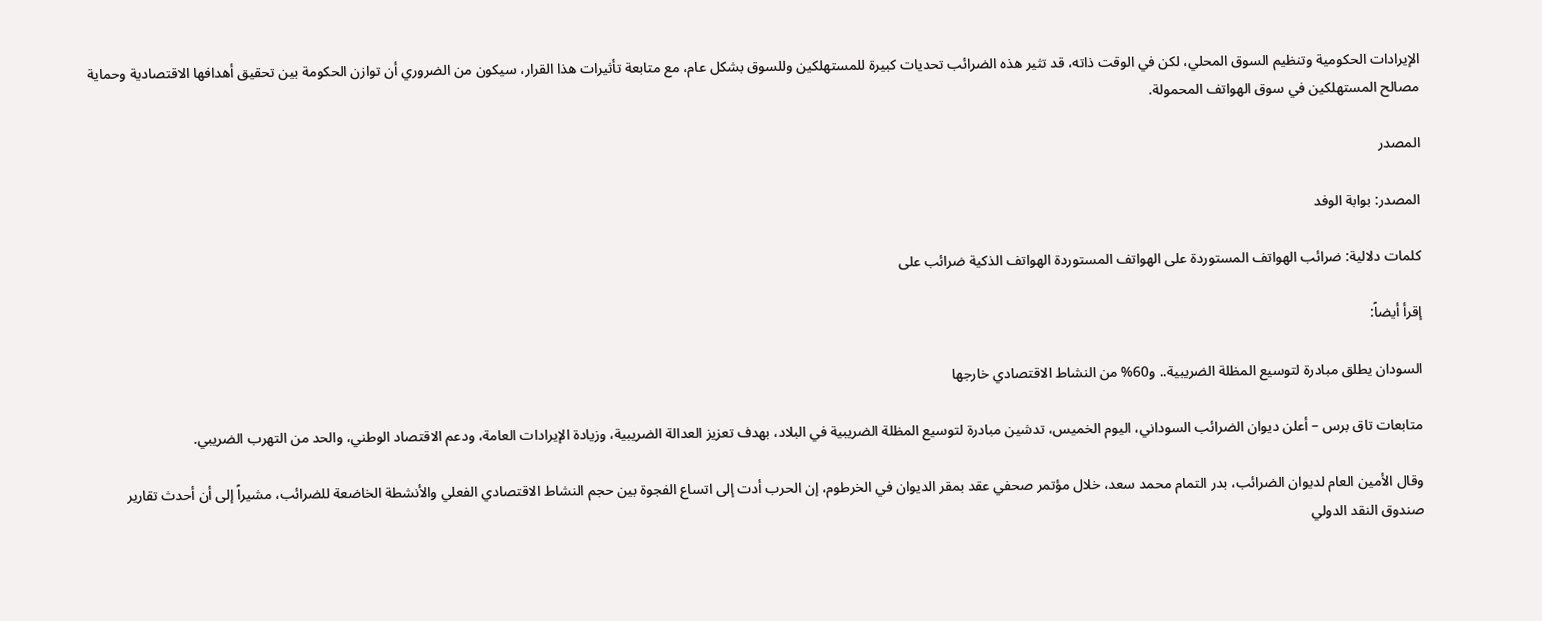الإيرادات الحكومية وتنظيم السوق المحلي، لكن في الوقت ذاته، قد تثير هذه الضرائب تحديات كبيرة للمستهلكين وللسوق بشكل عام، مع متابعة تأثيرات هذا القرار، سيكون من الضروري أن توازن الحكومة بين تحقيق أهدافها الاقتصادية وحماية مصالح المستهلكين في سوق الهواتف المحمولة.

المصدر

المصدر: بوابة الوفد

كلمات دلالية: ضرائب الهواتف المستوردة على الهواتف المستوردة الهواتف الذکیة ضرائب على

إقرأ أيضاً:

السودان يطلق مبادرة لتوسيع المظلة الضريبية.. و60% من النشاط الاقتصادي خارجها

متابعات تاق برس – أعلن ديوان الضرائب السوداني، اليوم الخميس، تدشين مبادرة لتوسيع المظلة الضريبية في البلاد، بهدف تعزيز العدالة الضريبية، وزيادة الإيرادات العامة، ودعم الاقتصاد الوطني، والحد من التهرب الضريبي.

وقال الأمين العام لديوان الضرائب، بدر التمام محمد سعد، خلال مؤتمر صحفي عقد بمقر الديوان في الخرطوم، إن الحرب أدت إلى اتساع الفجوة بين حجم النشاط الاقتصادي الفعلي والأنشطة الخاضعة للضرائب، مشيراً إلى أن أحدث تقارير صندوق النقد الدولي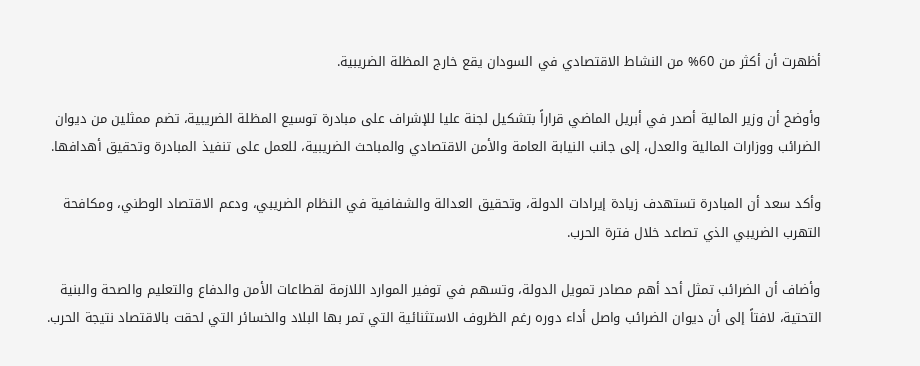أظهرت أن أكثر من 60% من النشاط الاقتصادي في السودان يقع خارج المظلة الضريبية.

وأوضح أن وزير المالية أصدر في أبريل الماضي قراراً بتشكيل لجنة عليا للإشراف على مبادرة توسيع المظلة الضريبية، تضم ممثلين من ديوان الضرائب ووزارات المالية والعدل، إلى جانب النيابة العامة والأمن الاقتصادي والمباحث الضريبية، للعمل على تنفيذ المبادرة وتحقيق أهدافها.

وأكد سعد أن المبادرة تستهدف زيادة إيرادات الدولة، وتحقيق العدالة والشفافية في النظام الضريبي، ودعم الاقتصاد الوطني، ومكافحة التهرب الضريبي الذي تصاعد خلال فترة الحرب.

وأضاف أن الضرائب تمثل أحد أهم مصادر تمويل الدولة، وتسهم في توفير الموارد اللازمة لقطاعات الأمن والدفاع والتعليم والصحة والبنية التحتية، لافتاً إلى أن ديوان الضرائب واصل أداء دوره رغم الظروف الاستثنائية التي تمر بها البلاد والخسائر التي لحقت بالاقتصاد نتيجة الحرب.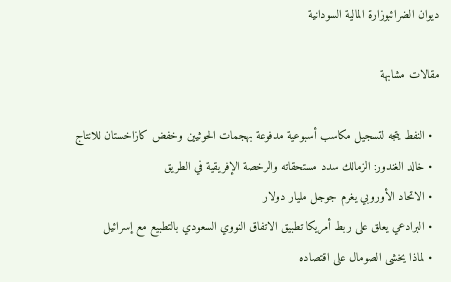ديوان الضرائبوزارة المالية السودانية

مقالات مشابهة

  • النفط يتجه لتسجيل مكاسب أسبوعية مدفوعة بهجمات الحوثيين وخفض كازاخستان للانتاج
  • خالد الغندور: الزمالك سدد مستحقاته والرخصة الإفريقية في الطريق
  • الاتحاد الأوروبي يغرم جوجل مليار دولار
  • البرادعي يعلق على ربط أمريكا تطبيق الاتفاق النووي السعودي بالتطبيع مع إسرائيل
  • لماذا يخشى الصومال على اقتصاده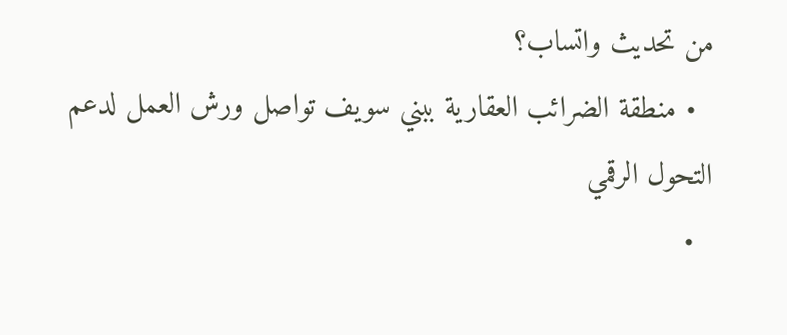من تحديث واتساب؟
  • منطقة الضرائب العقارية ببني سويف تواصل ورش العمل لدعم التحول الرقمي
  •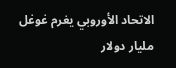الاتحاد الأوروبي يغرم غوغل مليار دولار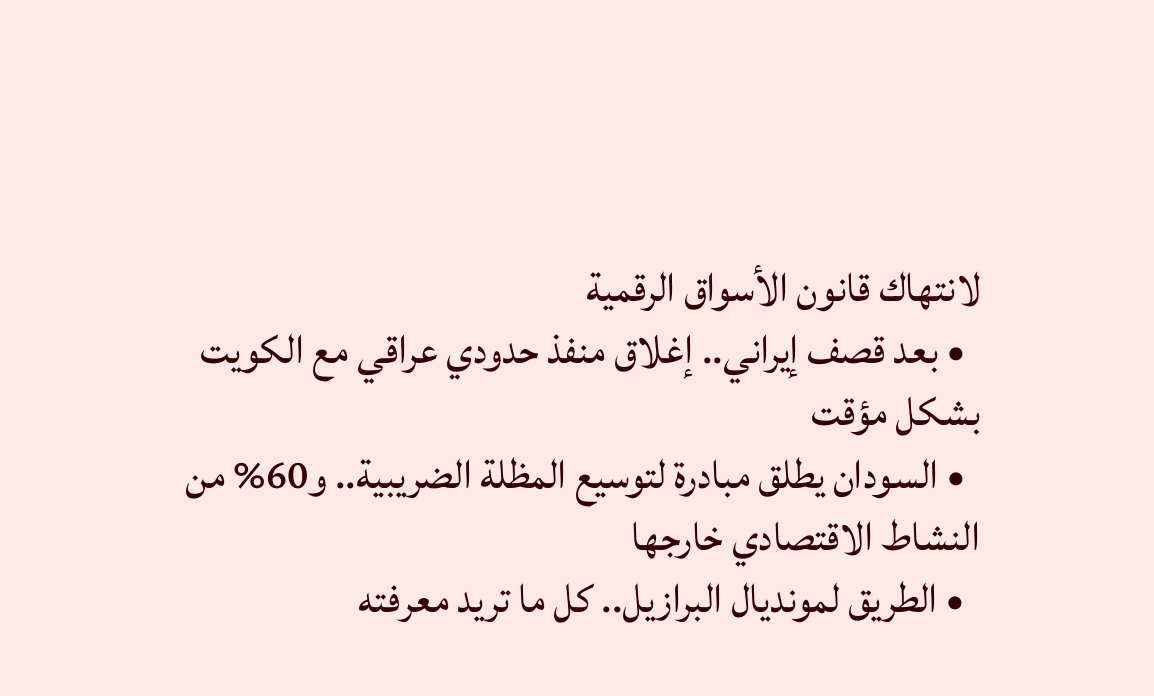لانتهاك قانون الأسواق الرقمية
  • بعد قصف إيراني.. إغلاق منفذ حدودي عراقي مع الكويت بشكل مؤقت
  • السودان يطلق مبادرة لتوسيع المظلة الضريبية.. و60% من النشاط الاقتصادي خارجها
  • الطريق لمونديال البرازيل.. كل ما تريد معرفته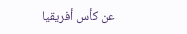عن كأس أفريقيا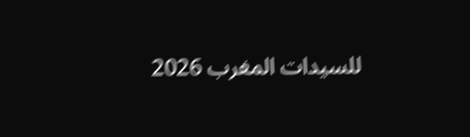للسيدات المغرب 2026